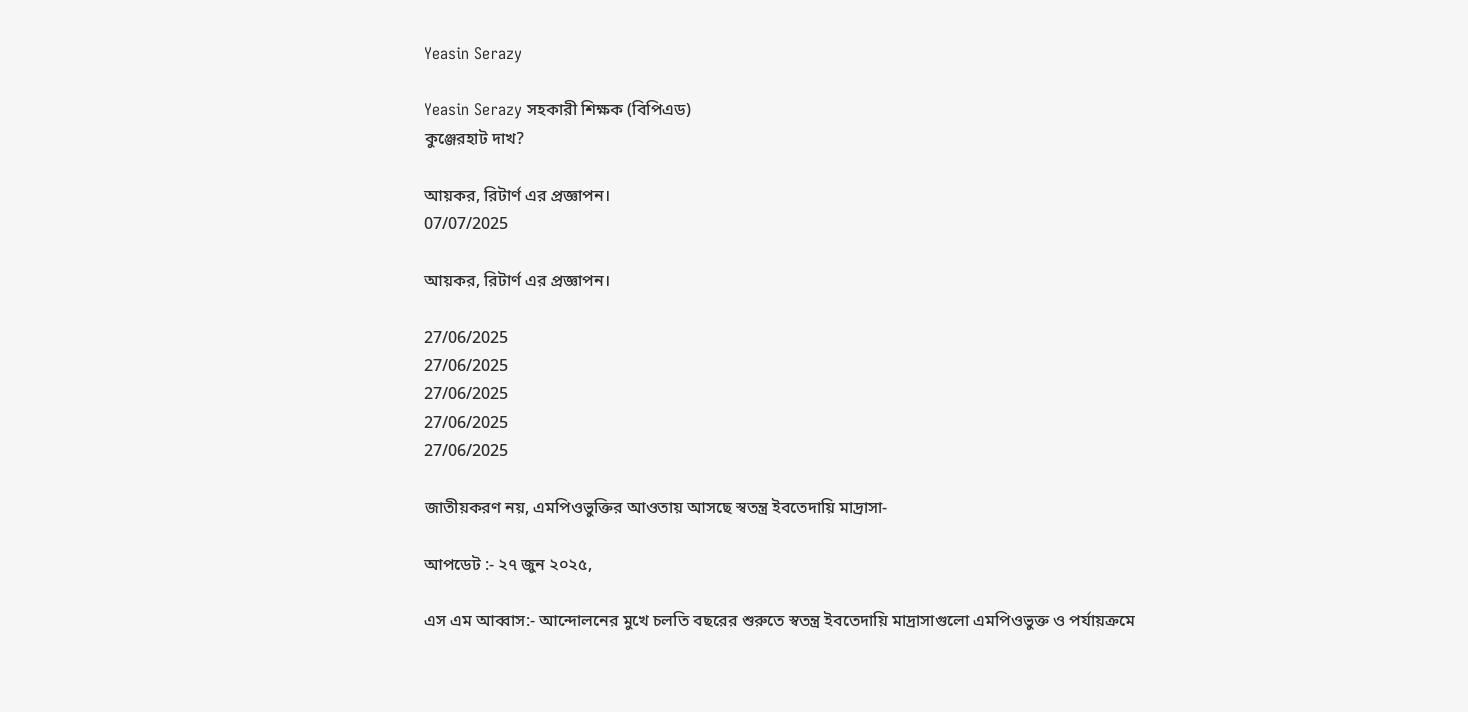Yeasin Serazy

Yeasin Serazy সহকারী শিক্ষক (বিপিএড)
কুঞ্জেরহাট দাখ?

আয়কর, রিটার্ণ এর প্রজ্ঞাপন।
07/07/2025

আয়কর, রিটার্ণ এর প্রজ্ঞাপন।

27/06/2025
27/06/2025
27/06/2025
27/06/2025
27/06/2025

জাতীয়করণ নয়, এমপিওভুক্তির আওতায় আসছে স্বতন্ত্র ইবতেদায়ি মাদ্রাসা-

আপডেট :- ২৭ জুন ২০২৫,

এস এম আব্বাস:- আন্দোলনের মুখে চলতি বছরের শুরুতে স্বতন্ত্র ইবতেদায়ি মাদ্রাসাগুলো এমপিওভুক্ত ও পর্যায়ক্রমে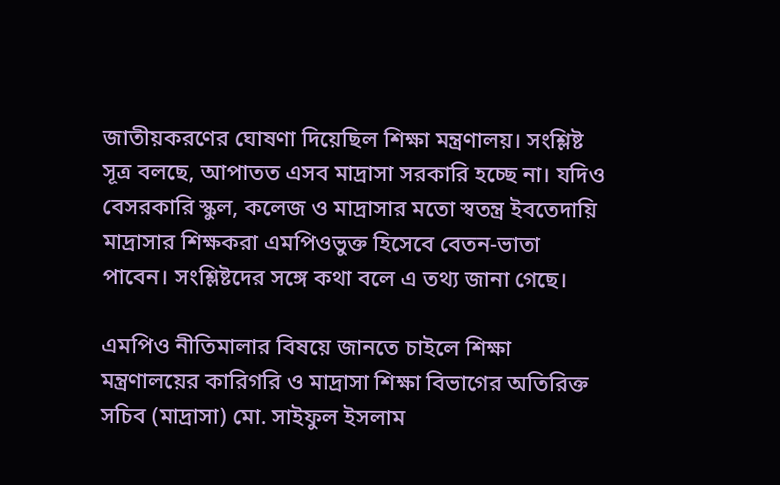জাতীয়করণের ঘোষণা দিয়েছিল শিক্ষা মন্ত্রণালয়। সংশ্লিষ্ট সূত্র বলছে, আপাতত এসব মাদ্রাসা সরকারি হচ্ছে না। যদিও বেসরকারি স্কুল, কলেজ ও মাদ্রাসার মতো স্বতন্ত্র ইবতেদায়ি মাদ্রাসার শিক্ষকরা এমপিওভুক্ত হিসেবে বেতন-ভাতা পাবেন। সংশ্লিষ্টদের সঙ্গে কথা বলে এ তথ্য জানা গেছে।

এমপিও নীতিমালার বিষয়ে জানতে চাইলে শিক্ষা মন্ত্রণালয়ের কারিগরি ও মাদ্রাসা শিক্ষা বিভাগের অতিরিক্ত সচিব (মাদ্রাসা) মো. সাইফুল ইসলাম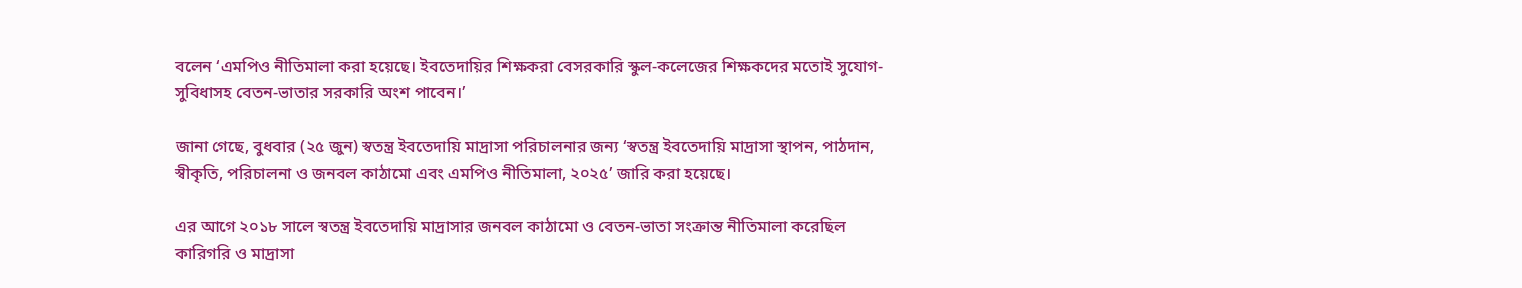বলেন ‘এমপিও নীতিমালা করা হয়েছে। ইবতেদায়ির শিক্ষকরা বেসরকারি স্কুল-কলেজের শিক্ষকদের মতোই সুযোগ-সুবিধাসহ বেতন-ভাতার সরকারি অংশ পাবেন।’

জানা গেছে, বুধবার (২৫ জুন) স্বতন্ত্র ইবতেদায়ি মাদ্রাসা পরিচালনার জন্য ‘স্বতন্ত্র ইবতেদায়ি মাদ্রাসা স্থাপন, পাঠদান, স্বীকৃতি, পরিচালনা ও জনবল কাঠামো এবং এমপিও নীতিমালা, ২০২৫’ জারি করা হয়েছে।

এর আগে ২০১৮ সালে স্বতন্ত্র ইবতেদায়ি মাদ্রাসার জনবল কাঠামো ও বেতন-ভাতা সংক্রান্ত নীতিমালা করেছিল কারিগরি ও মাদ্রাসা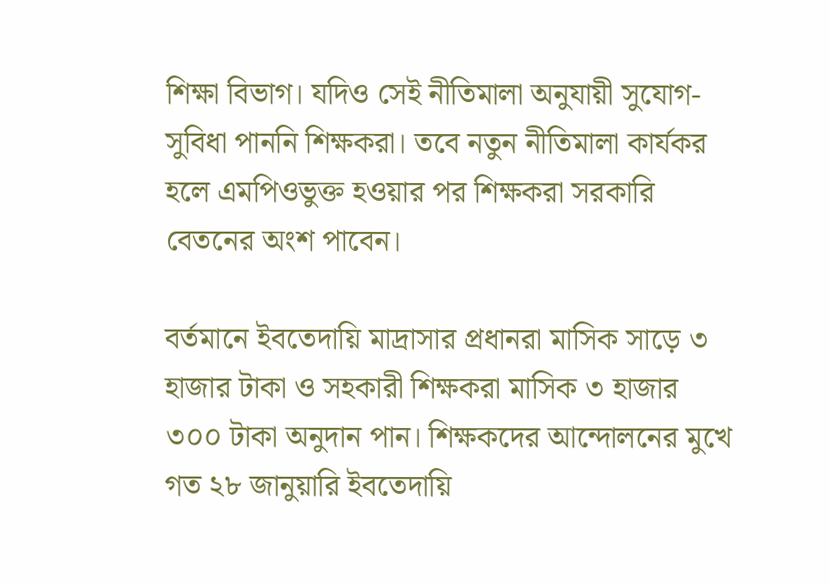শিক্ষা বিভাগ। যদিও সেই নীতিমালা অনুযায়ী সুযোগ-সুবিধা পাননি শিক্ষকরা। তবে নতুন নীতিমালা কার্যকর হলে এমপিওভুক্ত হওয়ার পর শিক্ষকরা সরকারি বেতনের অংশ পাবেন।

বর্তমানে ইবতেদায়ি মাদ্রাসার প্রধানরা মাসিক সাড়ে ৩ হাজার টাকা ও সহকারী শিক্ষকরা মাসিক ৩ হাজার ৩০০ টাকা অনুদান পান। শিক্ষকদের আন্দোলনের মুখে গত ২৮ জানুয়ারি ইবতেদায়ি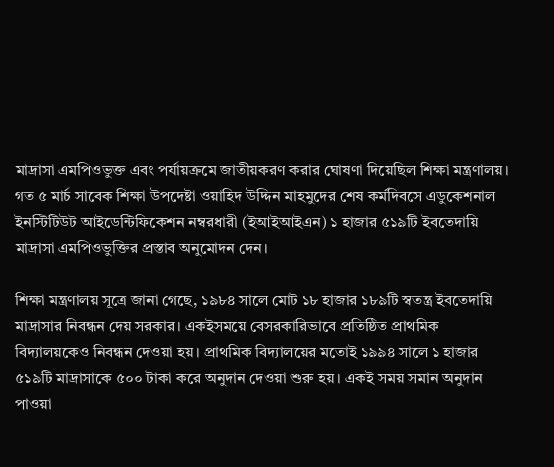মাদ্রাসা এমপিওভুক্ত এবং পর্যায়ক্রমে জাতীয়করণ করার ঘোষণা দিয়েছিল শিক্ষা মন্ত্রণালয়। গত ৫ মার্চ সাবেক শিক্ষা উপদেষ্টা ওয়াহিদ উদ্দিন মাহমুদের শেষ কর্মদিবসে এডুকেশনাল ইনস্টিটিউট আইডেন্টিফিকেশন নম্বরধারী (ইআইআইএন) ১ হাজার ৫১৯টি ইবতেদায়ি মাদ্রাসা এমপিওভুক্তির প্রস্তাব অনুমোদন দেন।

শিক্ষা মন্ত্রণালয় সূত্রে জানা গেছে, ১৯৮৪ সালে মোট ১৮ হাজার ১৮৯টি স্বতন্ত্র ইবতেদায়ি মাদ্রাসার নিবন্ধন দেয় সরকার। একইসময়ে বেসরকারিভাবে প্রতিষ্ঠিত প্রাথমিক বিদ্যালয়কেও নিবন্ধন দেওয়া হয়। প্রাথমিক বিদ্যালয়ের মতোই ১৯৯৪ সালে ১ হাজার ৫১৯টি মাদ্রাসাকে ৫০০ টাকা করে অনুদান দেওয়া শুরু হয়। একই সময় সমান অনুদান পাওয়া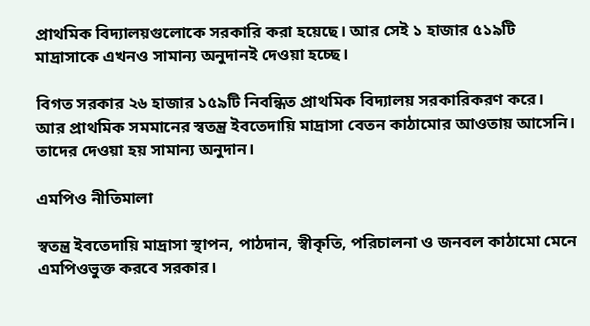প্রাথমিক বিদ্যালয়গুলোকে সরকারি করা হয়েছে। আর সেই ১ হাজার ৫১৯টি মাদ্রাসাকে এখনও সামান্য অনুদানই দেওয়া হচ্ছে।

বিগত সরকার ২৬ হাজার ১৫৯টি নিবন্ধিত প্রাথমিক বিদ্যালয় সরকারিকরণ করে। আর প্রাথমিক সমমানের স্বতন্ত্র ইবতেদায়ি মাদ্রাসা বেতন কাঠামোর আওতায় আসেনি। তাদের দেওয়া হয় সামান্য অনুদান।

এমপিও নীতিমালা

স্বতন্ত্র ইবতেদায়ি মাদ্রাসা স্থাপন, পাঠদান, স্বীকৃতি, পরিচালনা ও জনবল কাঠামো মেনে এমপিওভুক্ত করবে সরকার।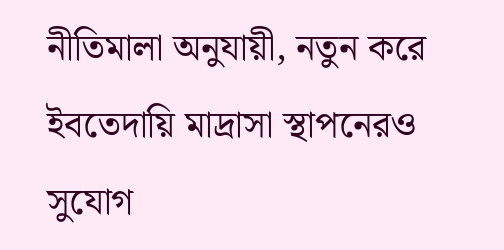নীতিমালা অনুযায়ী, নতুন করে ইবতেদায়ি মাদ্রাসা স্থাপনেরও সুযোগ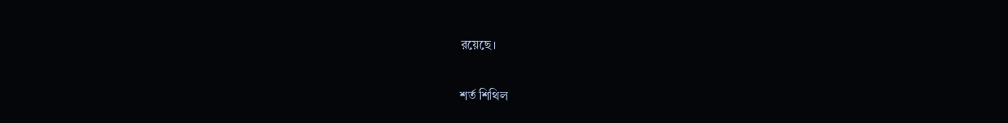রয়েছে।

শর্ত শিথিল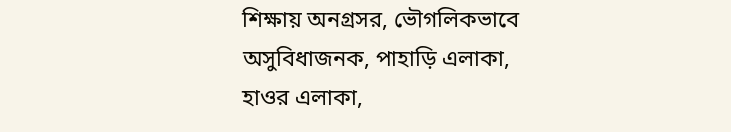শিক্ষায় অনগ্রসর, ভৌগলিকভাবে অসুবিধাজনক, পাহাড়ি এলাকা, হাওর এলাকা,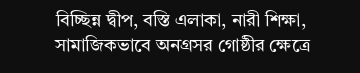বিচ্ছিন্ন দ্বীপ, বস্তি এলাকা, নারী শিক্ষা, সামাজিকভাবে অনগ্রসর গোষ্ঠীর ক্ষেত্রে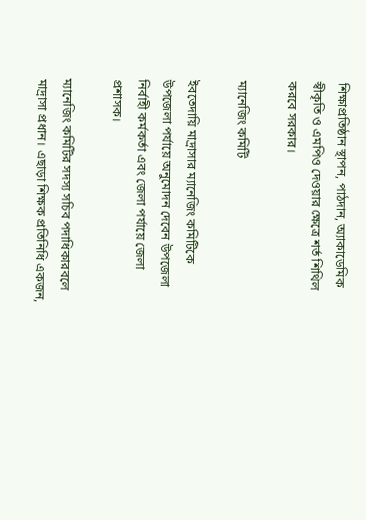শিক্ষাপ্রতিষ্ঠান স্থাপন, পাঠদান, অ্যাকাডেমিক স্বীকৃতি ও এমপিও দেওয়ার ক্ষেত্রে শর্ত শিথিল করবে সরকার।

ম্যানেজিং কমিটি

ইবতেদায়ি মাদ্রাসার ম্যানেজিং কমিটিকে উপজেলা পর্যায়ে অনুমোদন দেবেন উপজেলা নির্বাহী কর্মকর্তা এবং জেলা পর্যায়ে জেলা প্রশাসক।

ম্যানেজিং কমিটির সদস্য সচিব পদাধিকারবলে মাদ্রাসা প্রধান। এছাড়া শিক্ষক প্রতিনিধি একজন,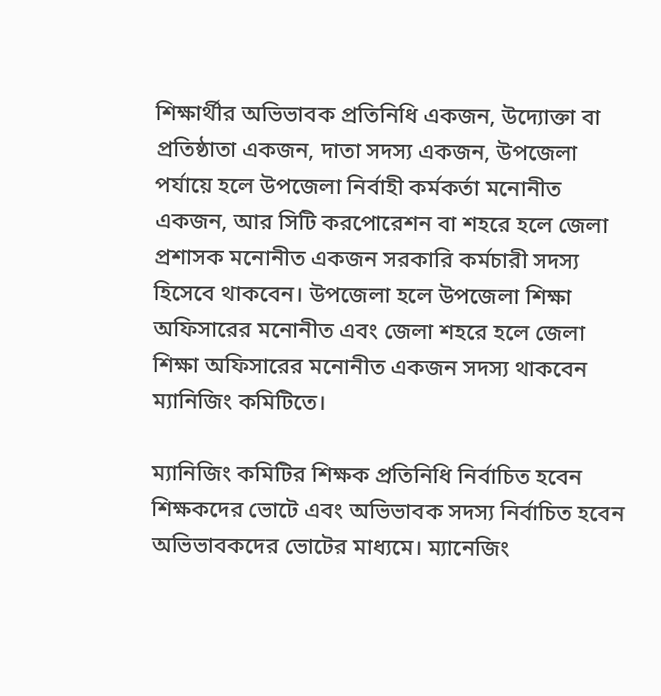শিক্ষার্থীর অভিভাবক প্রতিনিধি একজন, উদ্যোক্তা বা প্রতিষ্ঠাতা একজন, দাতা সদস্য একজন, উপজেলা পর্যায়ে হলে উপজেলা নির্বাহী কর্মকর্তা মনোনীত একজন, আর সিটি করপোরেশন বা শহরে হলে জেলা প্রশাসক মনোনীত একজন সরকারি কর্মচারী সদস্য হিসেবে থাকবেন। উপজেলা হলে উপজেলা শিক্ষা অফিসারের মনোনীত এবং জেলা শহরে হলে জেলা শিক্ষা অফিসারের মনোনীত একজন সদস্য থাকবেন ম্যানিজিং কমিটিতে।

ম্যানিজিং কমিটির শিক্ষক প্রতিনিধি নির্বাচিত হবেন শিক্ষকদের ভোটে এবং অভিভাবক সদস্য নির্বাচিত হবেন অভিভাবকদের ভোটের মাধ্যমে। ম্যানেজিং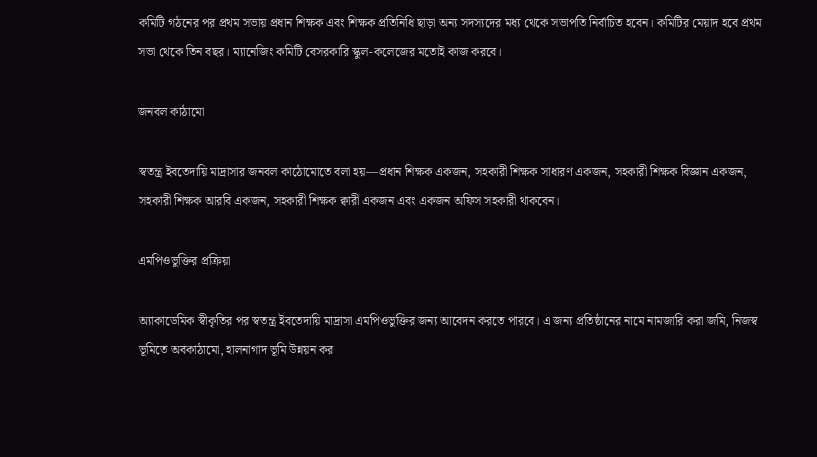কমিটি গঠনের পর প্রথম সভায় প্রধান শিক্ষক এবং শিক্ষক প্রতিনিধি ছাড়া অন্য সদস্যদের মধ্য থেকে সভাপতি নির্বাচিত হবেন। কমিটির মেয়াদ হবে প্রথম সভা থেকে তিন বছর। ম্যানেজিং কমিটি বেসরকারি স্কুল-কলেজের মতোই কাজ করবে।

জনবল কাঠামো

স্বতন্ত্র ইবতেদায়ি মাদ্রাসার জনবল কাঠোমোতে বলা হয়—প্রধান শিক্ষক একজন, সহকারী শিক্ষক সাধারণ একজন, সহকারী শিক্ষক বিজ্ঞান একজন, সহকারী শিক্ষক আরবি একজন, সহকারী শিক্ষক ক্বারী একজন এবং একজন অফিস সহকারী থাকবেন।

এমপিওভুক্তির প্রক্রিয়া

অ্যাকাডেমিক স্বীকৃতির পর স্বতন্ত্র ইবতেদায়ি মাদ্রাসা এমপিওভুক্তির জন্য আবেদন করতে পারবে। এ জন্য প্রতিষ্ঠানের নামে নামজারি করা জমি, নিজস্ব ভূমিতে অবকাঠামো, হালনাগাদ ভূমি উন্নয়ন কর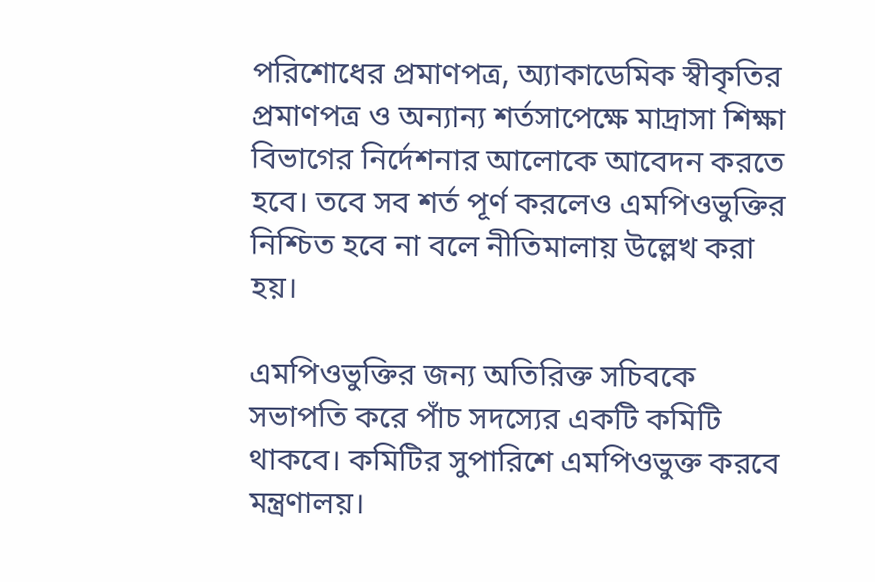পরিশোধের প্রমাণপত্র, অ্যাকাডেমিক স্বীকৃতির প্রমাণপত্র ও অন্যান্য শর্তসাপেক্ষে মাদ্রাসা শিক্ষা বিভাগের নির্দেশনার আলোকে আবেদন করতে হবে। তবে সব শর্ত পূর্ণ করলেও এমপিওভুক্তির নিশ্চিত হবে না বলে নীতিমালায় উল্লেখ করা হয়।

এমপিওভুক্তির জন্য অতিরিক্ত সচিবকে সভাপতি করে পাঁচ সদস্যের একটি কমিটি থাকবে। কমিটির সুপারিশে এমপিওভুক্ত করবে মন্ত্রণালয়।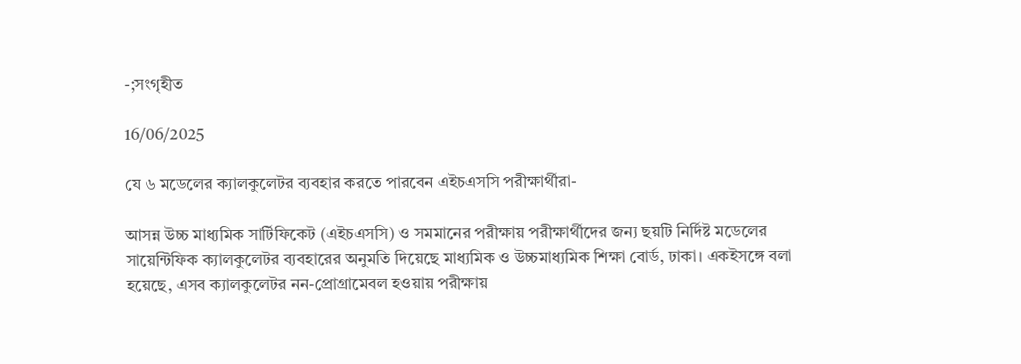-;সংগৃহীত

16/06/2025

যে ৬ মডেলের ক্যালকুলেটর ব্যবহার করতে পারবেন এইচএসসি পরীক্ষার্থীরা-

আসন্ন উচ্চ মাধ্যমিক সার্টিফিকেট (এইচএসসি) ও সমমানের পরীক্ষায় পরীক্ষার্থীদের জন্য ছয়টি নির্দিষ্ট মডেলের সায়েন্টিফিক ক্যালকুলেটর ব্যবহারের অনুমতি দিয়েছে মাধ্যমিক ও উচ্চমাধ্যমিক শিক্ষা বোর্ড, ঢাকা। একইসঙ্গে বলা হয়েছে, এসব ক্যালকুলেটর নন-প্রোগ্রামেবল হওয়ায় পরীক্ষায়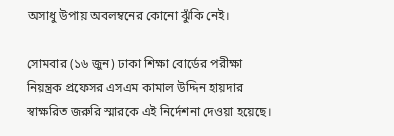অসাধু উপায় অবলম্বনের কোনো ঝুঁকি নেই।

সোমবার (১৬ জুন) ঢাকা শিক্ষা বোর্ডের পরীক্ষা নিয়ন্ত্রক প্রফেসর এসএম কামাল উদ্দিন হায়দার স্বাক্ষরিত জরুরি স্মারকে এই নির্দেশনা দেওয়া হয়েছে।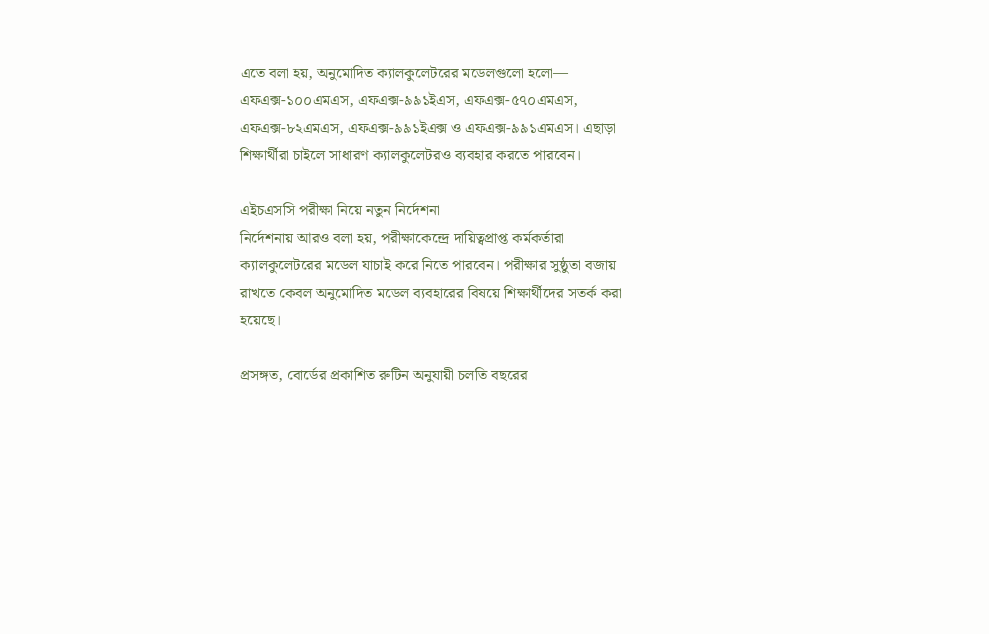এতে বলা হয়, অনুমোদিত ক্যালকুলেটরের মডেলগুলো হলো— এফএক্স-১০০এমএস, এফএক্স-৯৯১ইএস, এফএক্স-৫৭০এমএস, এফএক্স-৮২এমএস, এফএক্স-৯৯১ইএক্স ও এফএক্স-৯৯১এমএস। এছাড়া শিক্ষার্থীরা চাইলে সাধারণ ক্যালকুলেটরও ব্যবহার করতে পারবেন।

এইচএসসি পরীক্ষা নিয়ে নতুন নির্দেশনা
নির্দেশনায় আরও বলা হয়, পরীক্ষাকেন্দ্রে দায়িত্বপ্রাপ্ত কর্মকর্তারা ক্যালকুলেটরের মডেল যাচাই করে নিতে পারবেন। পরীক্ষার সুষ্ঠুতা বজায় রাখতে কেবল অনুমোদিত মডেল ব্যবহারের বিষয়ে শিক্ষার্থীদের সতর্ক করা হয়েছে।

প্রসঙ্গত, বোর্ডের প্রকাশিত রুটিন অনুযায়ী চলতি বছরের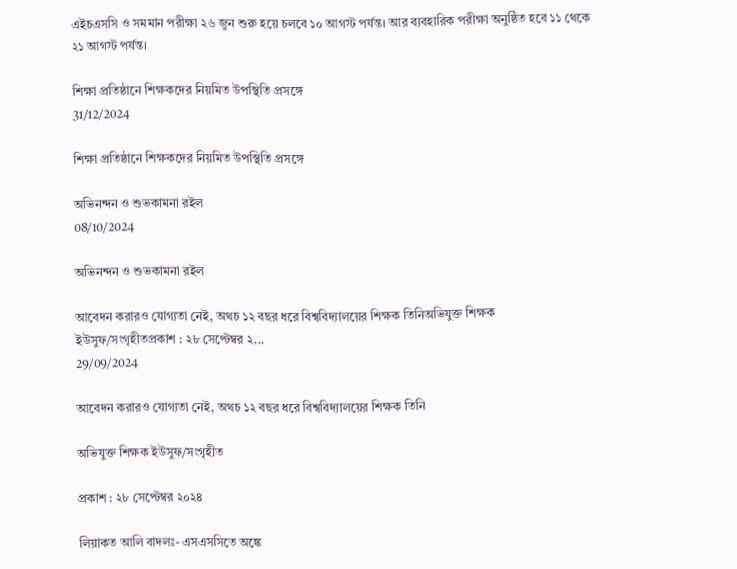এইচএসসি ও সমমান পরীক্ষা ২৬ জুন শুরু হয়ে চলবে ১০ আগস্ট পর্যন্ত। আর ব্যবহারিক পরীক্ষা অনুষ্ঠিত হবে ১১ থেকে ২১ আগস্ট পর্যন্ত।

শিক্ষা প্রতিষ্ঠানে শিক্ষকদের নিয়মিত উপস্থিতি প্রসঙ্গে
31/12/2024

শিক্ষা প্রতিষ্ঠানে শিক্ষকদের নিয়মিত উপস্থিতি প্রসঙ্গে

অভিনন্দন ও শুভকামনা রইল
08/10/2024

অভিনন্দন ও শুভকামনা রইল

আবেদন করারও যোগ্যতা নেই, অথচ ১২ বছর ধরে বিশ্ববিদ্যালয়ের শিক্ষক তিনিঅভিযুক্ত শিক্ষক ইউসুফ/সংগৃহীতপ্রকাশ : ২৮ সেপ্টেম্বর ২...
29/09/2024

আবেদন করারও যোগ্যতা নেই, অথচ ১২ বছর ধরে বিশ্ববিদ্যালয়ের শিক্ষক তিনি

অভিযুক্ত শিক্ষক ইউসুফ/সংগৃহীত

প্রকাশ : ২৮ সেপ্টেম্বর ২০২৪

লিয়াকত আলি বাদলঃ- এসএসসিতে অঙ্কে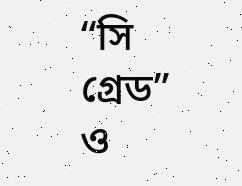“সি গ্রেড” ও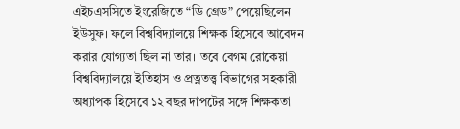এইচএসসিতে ইংরেজিতে “ডি গ্রেড” পেয়েছিলেন ইউসুফ। ফলে বিশ্ববিদ্যালয়ে শিক্ষক হিসেবে আবেদন করার যোগ্যতা ছিল না তার। তবে বেগম রোকেয়া বিশ্ববিদ্যালয়ে ইতিহাস ও প্রত্নতত্ত্ব বিভাগের সহকারী অধ্যাপক হিসেবে ১২ বছর দাপটের সঙ্গে শিক্ষকতা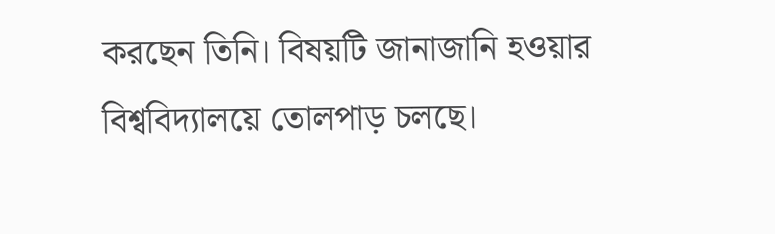করছেন তিনি। বিষয়টি জানাজানি হওয়ার বিশ্ববিদ্যালয়ে তোলপাড় চলছে।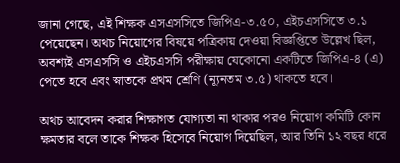জানা গেছে, এই শিক্ষক এসএসসিতে জিপিএ-৩.৫০, এইচএসসিতে ৩.১ পেয়েছেন। অথচ নিয়োগের বিষয়ে পত্রিকায় দেওয়া বিজ্ঞপ্তিতে উল্লেখ ছিল, অবশ্যই এসএসসি ও এইচএসসি পরীক্ষায় যেকোনো একটিতে জিপিএ-৪ (এ) পেতে হবে এবং স্নাতকে প্রথম শ্রেণি (ন্যূনতম ৩.৫) থাকতে হবে।

অথচ আবেদন করার শিক্ষাগত যোগ্যতা না থাকার পরও নিয়োগ কমিটি কোন ক্ষমতার বলে তাকে শিক্ষক হিসেবে নিয়োগ দিয়েছিল, আর তিনি ১২ বছর ধরে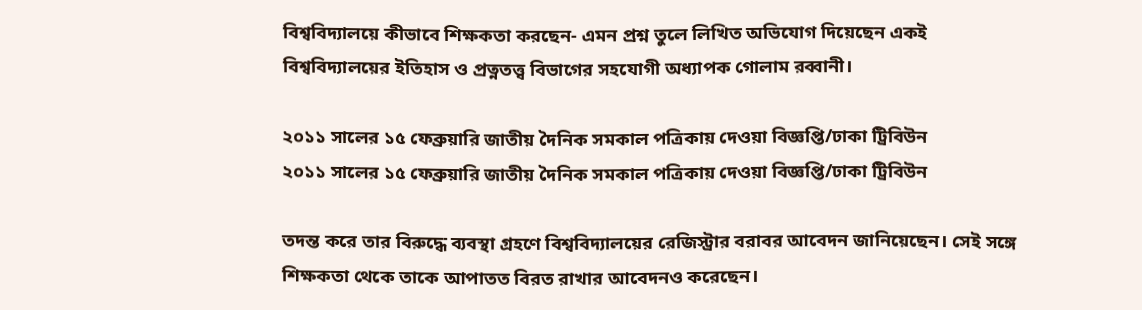বিশ্ববিদ্যালয়ে কীভাবে শিক্ষকতা করছেন- এমন প্রশ্ন তুলে লিখিত অভিযোগ দিয়েছেন একই বিশ্ববিদ্যালয়ের ইতিহাস ও প্রত্নতত্ত্ব বিভাগের সহযোগী অধ্যাপক গোলাম রব্বানী।

২০১১ সালের ১৫ ফেব্রুয়ারি জাতীয় দৈনিক সমকাল পত্রিকায় দেওয়া বিজ্ঞপ্তি/ঢাকা ট্রিবিউন
২০১১ সালের ১৫ ফেব্রুয়ারি জাতীয় দৈনিক সমকাল পত্রিকায় দেওয়া বিজ্ঞপ্তি/ঢাকা ট্রিবিউন

তদন্ত করে তার বিরুদ্ধে ব্যবস্থা গ্রহণে বিশ্ববিদ্যালয়ের রেজিস্ট্রার বরাবর আবেদন জানিয়েছেন। সেই সঙ্গে শিক্ষকতা থেকে তাকে আপাতত বিরত রাখার আবেদনও করেছেন।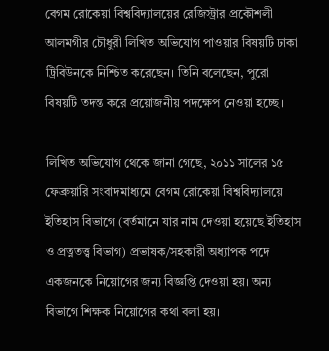বেগম রোকেয়া বিশ্ববিদ্যালয়ের রেজিস্ট্রার প্রকৌশলী আলমগীর চৌধুরী লিখিত অভিযোগ পাওয়ার বিষয়টি ঢাকা ট্রিবিউনকে নিশ্চিত করেছেন। তিনি বলেছেন, পুরো বিষয়টি তদন্ত করে প্রয়োজনীয় পদক্ষেপ নেওয়া হচ্ছে।

লিখিত অভিযোগ থেকে জানা গেছে, ২০১১ সালের ১৫ ফেব্রুয়ারি সংবাদমাধ্যমে বেগম রোকেয়া বিশ্ববিদ্যালয়ে ইতিহাস বিভাগে (বর্তমানে যার নাম দেওয়া হয়েছে ইতিহাস ও প্রত্নতত্ত্ব বিভাগ) প্রভাষক/সহকারী অধ্যাপক পদে একজনকে নিয়োগের জন্য বিজ্ঞপ্তি দেওয়া হয়। অন্য বিভাগে শিক্ষক নিয়োগের কথা বলা হয়।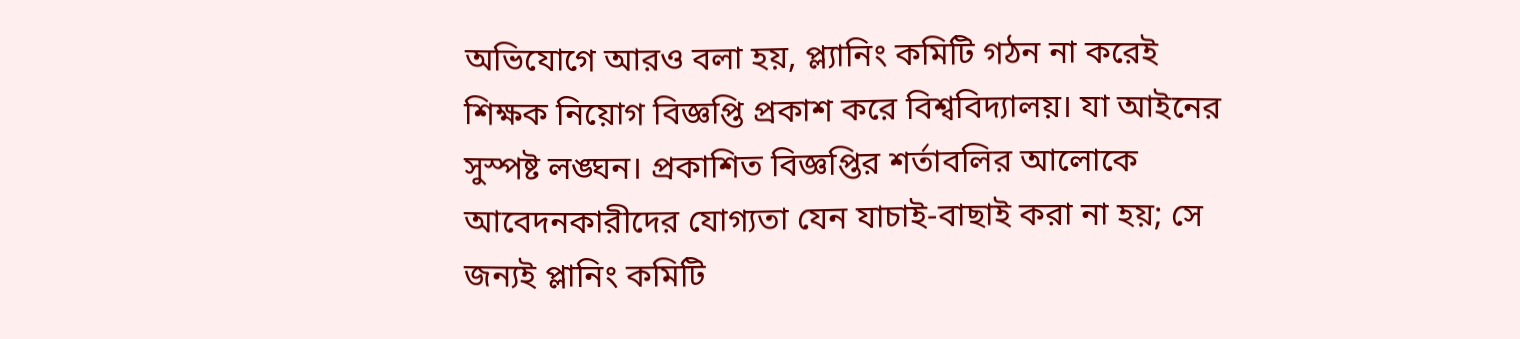অভিযোগে আরও বলা হয়, প্ল্যানিং কমিটি গঠন না করেই শিক্ষক নিয়োগ বিজ্ঞপ্তি প্রকাশ করে বিশ্ববিদ্যালয়। যা আইনের সুস্পষ্ট লঙ্ঘন। প্রকাশিত বিজ্ঞপ্তির শর্তাবলির আলোকে আবেদনকারীদের যোগ্যতা যেন যাচাই-বাছাই করা না হয়; সে জন্যই প্লানিং কমিটি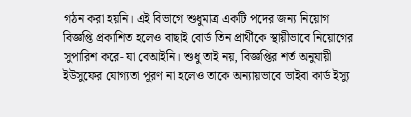গঠন করা হয়নি। এই বিভাগে শুধুমাত্র একটি পদের জন্য নিয়োগ বিজ্ঞপ্তি প্রকাশিত হলেও বাছাই বোর্ড তিন প্রার্থীকে স্থায়ীভাবে নিয়োগের সুপারিশ করে- যা বেআইনি। শুধু তাই নয়, বিজ্ঞপ্তির শর্ত অনুযায়ী ইউসুফের যোগ্যতা পূরণ না হলেও তাকে অন্যায়ভাবে ভাইবা কার্ড ইস্যু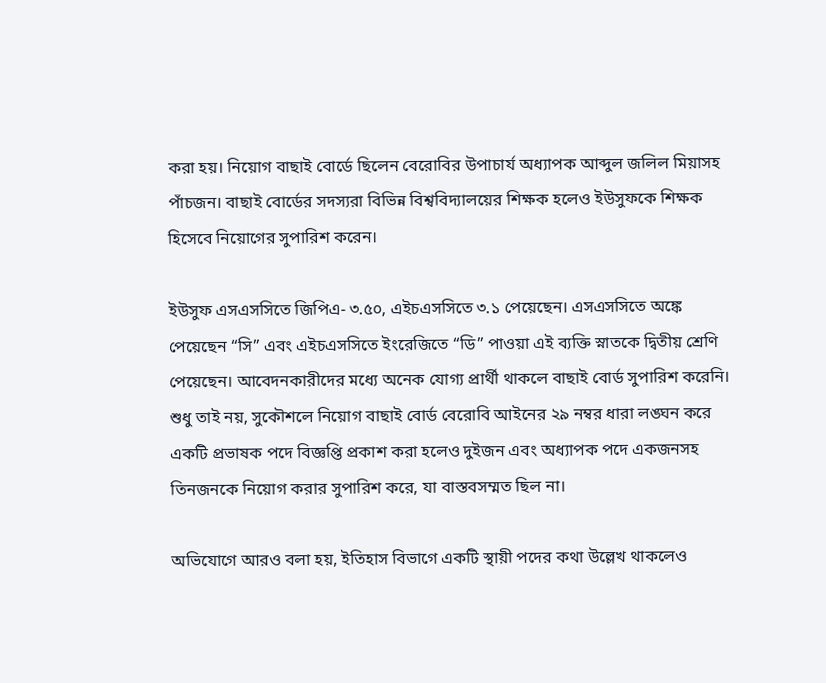করা হয়। নিয়োগ বাছাই বোর্ডে ছিলেন বেরোবির উপাচার্য অধ্যাপক আব্দুল জলিল মিয়াসহ পাঁচজন। বাছাই বোর্ডের সদস্যরা বিভিন্ন বিশ্ববিদ্যালয়ের শিক্ষক হলেও ইউসুফকে শিক্ষক হিসেবে নিয়োগের সুপারিশ করেন।

ইউসুফ এসএসসিতে জিপিএ- ৩.৫০, এইচএসসিতে ৩.১ পেয়েছেন। এসএসসিতে অঙ্কে পেয়েছেন “সি” এবং এইচএসসিতে ইংরেজিতে “ডি” পাওয়া এই ব্যক্তি স্নাতকে দ্বিতীয় শ্রেণি পেয়েছেন। আবেদনকারীদের মধ্যে অনেক যোগ্য প্রার্থী থাকলে বাছাই বোর্ড সুপারিশ করেনি। শুধু তাই নয়, সুকৌশলে নিয়োগ বাছাই বোর্ড বেরোবি আইনের ২৯ নম্বর ধারা লঙ্ঘন করে একটি প্রভাষক পদে বিজ্ঞপ্তি প্রকাশ করা হলেও দুইজন এবং অধ্যাপক পদে একজনসহ তিনজনকে নিয়োগ করার সুপারিশ করে, যা বাস্তবসম্মত ছিল না।

অভিযোগে আরও বলা হয়, ইতিহাস বিভাগে একটি স্থায়ী পদের কথা উল্লেখ থাকলেও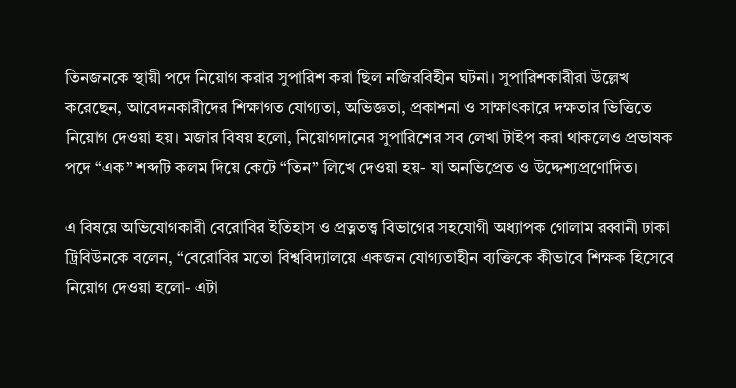তিনজনকে স্থায়ী পদে নিয়োগ করার সুপারিশ করা ছিল নজিরবিহীন ঘটনা। সুপারিশকারীরা উল্লেখ করেছেন, আবেদনকারীদের শিক্ষাগত যোগ্যতা, অভিজ্ঞতা, প্রকাশনা ও সাক্ষাৎকারে দক্ষতার ভিত্তিতে নিয়োগ দেওয়া হয়। মজার বিষয় হলো, নিয়োগদানের সুপারিশের সব লেখা টাইপ করা থাকলেও প্রভাষক পদে “এক” শব্দটি কলম দিয়ে কেটে “তিন” লিখে দেওয়া হয়- যা অনভিপ্রেত ও উদ্দেশ্যপ্রণোদিত।

এ বিষয়ে অভিযোগকারী বেরোবির ইতিহাস ও প্রত্নতত্ত্ব বিভাগের সহযোগী অধ্যাপক গোলাম রব্বানী ঢাকা ট্রিবিউনকে বলেন, “বেরোবির মতো বিশ্ববিদ্যালয়ে একজন যোগ্যতাহীন ব্যক্তিকে কীভাবে শিক্ষক হিসেবে নিয়োগ দেওয়া হলো- এটা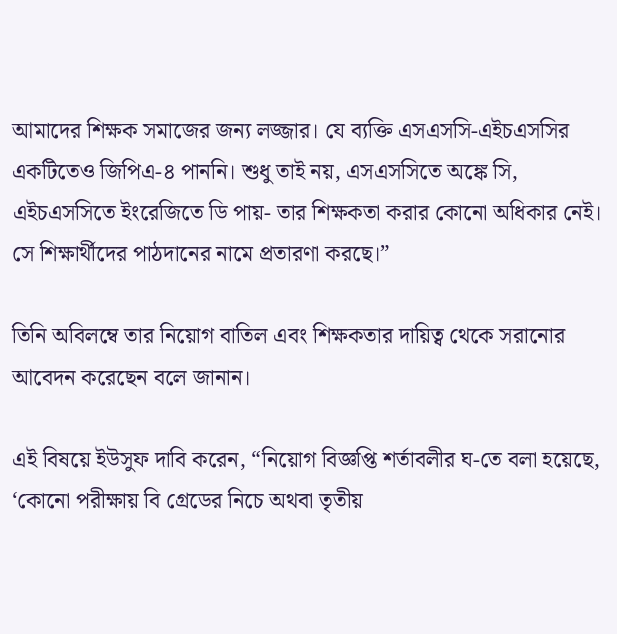আমাদের শিক্ষক সমাজের জন্য লজ্জার। যে ব্যক্তি এসএসসি-এইচএসসির একটিতেও জিপিএ-৪ পাননি। শুধু তাই নয়, এসএসসিতে অঙ্কে সি, এইচএসসিতে ইংরেজিতে ডি পায়- তার শিক্ষকতা করার কোনো অধিকার নেই। সে শিক্ষার্থীদের পাঠদানের নামে প্রতারণা করছে।”

তিনি অবিলম্বে তার নিয়োগ বাতিল এবং শিক্ষকতার দায়িত্ব থেকে সরানোর আবেদন করেছেন বলে জানান।

এই বিষয়ে ইউসুফ দাবি করেন, “নিয়োগ বিজ্ঞপ্তি শর্তাবলীর ঘ-তে বলা হয়েছে, ‘কোনো পরীক্ষায় বি গ্রেডের নিচে অথবা তৃতীয়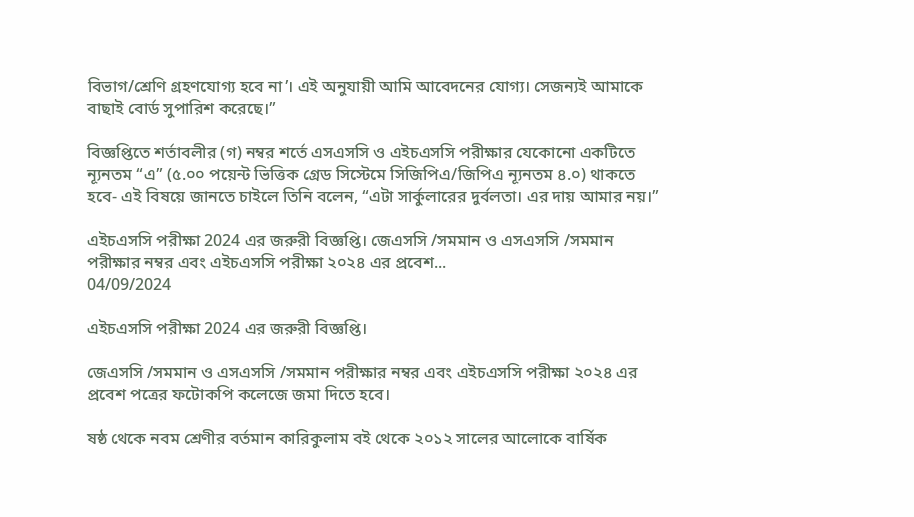বিভাগ/শ্রেণি গ্রহণযোগ্য হবে না’। এই অনুযায়ী আমি আবেদনের যোগ্য। সেজন্যই আমাকে বাছাই বোর্ড সুপারিশ করেছে।”

বিজ্ঞপ্তিতে শর্তাবলীর (গ) নম্বর শর্তে এসএসসি ও এইচএসসি পরীক্ষার যেকোনো একটিতে ন্যূনতম “এ” (৫.০০ পয়েন্ট ভিত্তিক গ্রেড সিস্টেমে সিজিপিএ/জিপিএ ন্যূনতম ৪.০) থাকতে হবে- এই বিষয়ে জানতে চাইলে তিনি বলেন, “এটা সার্কুলারের দুর্বলতা। এর দায় আমার নয়।”

এইচএসসি পরীক্ষা 2024 এর জরুরী বিজ্ঞপ্তি। জেএসসি /সমমান ও এসএসসি /সমমান পরীক্ষার নম্বর এবং এইচএসসি পরীক্ষা ২০২৪ এর প্রবেশ...
04/09/2024

এইচএসসি পরীক্ষা 2024 এর জরুরী বিজ্ঞপ্তি।

জেএসসি /সমমান ও এসএসসি /সমমান পরীক্ষার নম্বর এবং এইচএসসি পরীক্ষা ২০২৪ এর প্রবেশ পত্রের ফটোকপি কলেজে জমা দিতে হবে।

ষষ্ঠ থেকে নবম শ্রেণীর বর্তমান কারিকুলাম বই থেকে ২০১২ সালের আলোকে বার্ষিক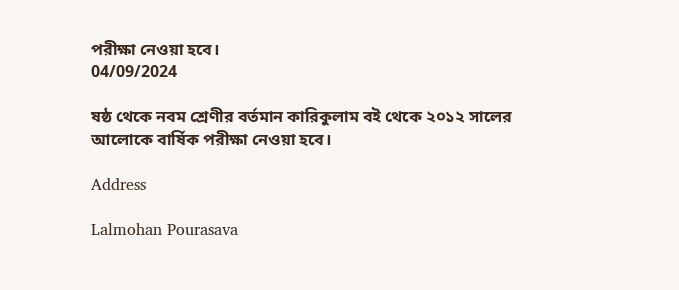পরীক্ষা নেওয়া হবে।
04/09/2024

ষষ্ঠ থেকে নবম শ্রেণীর বর্তমান কারিকুলাম বই থেকে ২০১২ সালের আলোকে বার্ষিক পরীক্ষা নেওয়া হবে।

Address

Lalmohan Pourasava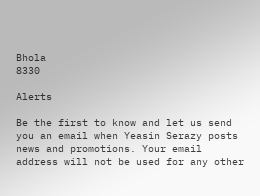Bhola
8330

Alerts

Be the first to know and let us send you an email when Yeasin Serazy posts news and promotions. Your email address will not be used for any other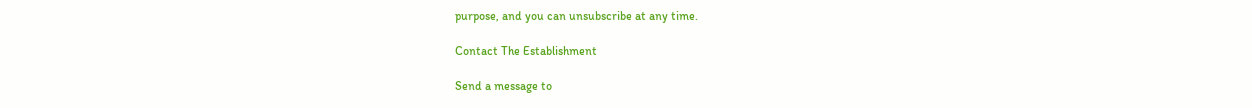purpose, and you can unsubscribe at any time.

Contact The Establishment

Send a message to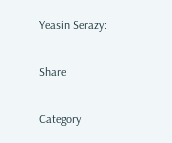Yeasin Serazy:

Share

Category